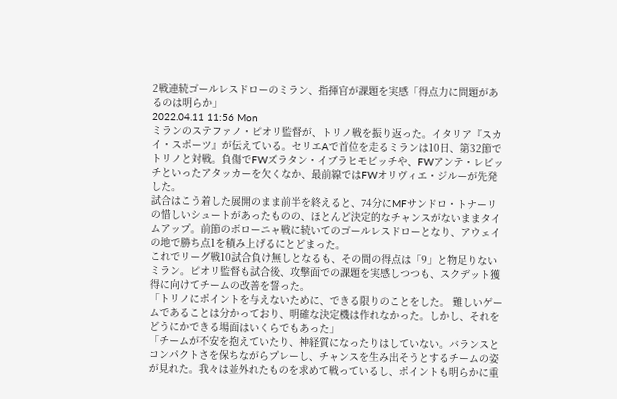2戦連続ゴールレスドローのミラン、指揮官が課題を実感「得点力に問題があるのは明らか」
2022.04.11 11:56 Mon
ミランのステファノ・ピオリ監督が、トリノ戦を振り返った。イタリア『スカイ・スポーツ』が伝えている。セリエAで首位を走るミランは10日、第32節でトリノと対戦。負傷でFWズラタン・イブラヒモビッチや、FWアンテ・レビッチといったアタッカーを欠くなか、最前線ではFWオリヴィエ・ジルーが先発した。
試合はこう着した展開のまま前半を終えると、74分にMFサンドロ・トナーリの惜しいシュートがあったものの、ほとんど決定的なチャンスがないままタイムアップ。前節のボローニャ戦に続いてのゴールレスドローとなり、アウェイの地で勝ち点1を積み上げるにとどまった。
これでリーグ戦10試合負け無しとなるも、その間の得点は「9」と物足りないミラン。ピオリ監督も試合後、攻撃面での課題を実感しつつも、スクデット獲得に向けてチームの改善を誓った。
「トリノにポイントを与えないために、できる限りのことをした。 難しいゲームであることは分かっており、明確な決定機は作れなかった。しかし、それをどうにかできる場面はいくらでもあった」
「チームが不安を抱えていたり、神経質になったりはしていない。バランスとコンパクトさを保ちながらプレーし、チャンスを生み出そうとするチームの姿が見れた。我々は並外れたものを求めて戦っているし、ポイントも明らかに重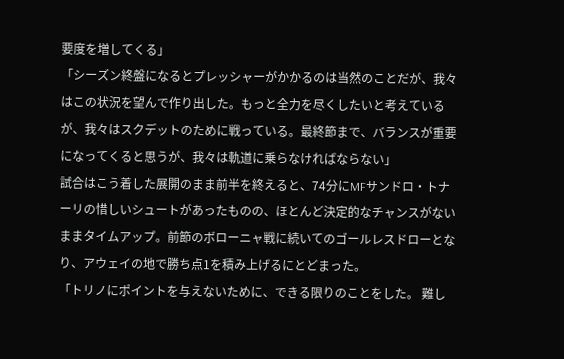要度を増してくる」
「シーズン終盤になるとプレッシャーがかかるのは当然のことだが、我々はこの状況を望んで作り出した。もっと全力を尽くしたいと考えているが、我々はスクデットのために戦っている。最終節まで、バランスが重要になってくると思うが、我々は軌道に乗らなければならない」
試合はこう着した展開のまま前半を終えると、74分にMFサンドロ・トナーリの惜しいシュートがあったものの、ほとんど決定的なチャンスがないままタイムアップ。前節のボローニャ戦に続いてのゴールレスドローとなり、アウェイの地で勝ち点1を積み上げるにとどまった。
「トリノにポイントを与えないために、できる限りのことをした。 難し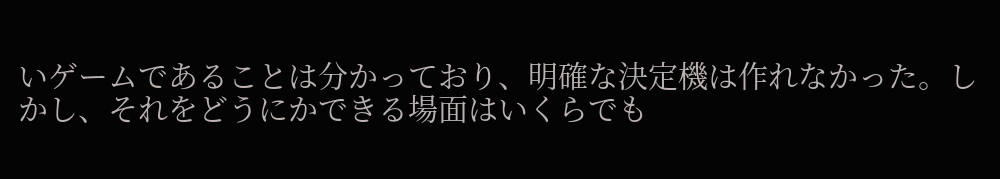いゲームであることは分かっており、明確な決定機は作れなかった。しかし、それをどうにかできる場面はいくらでも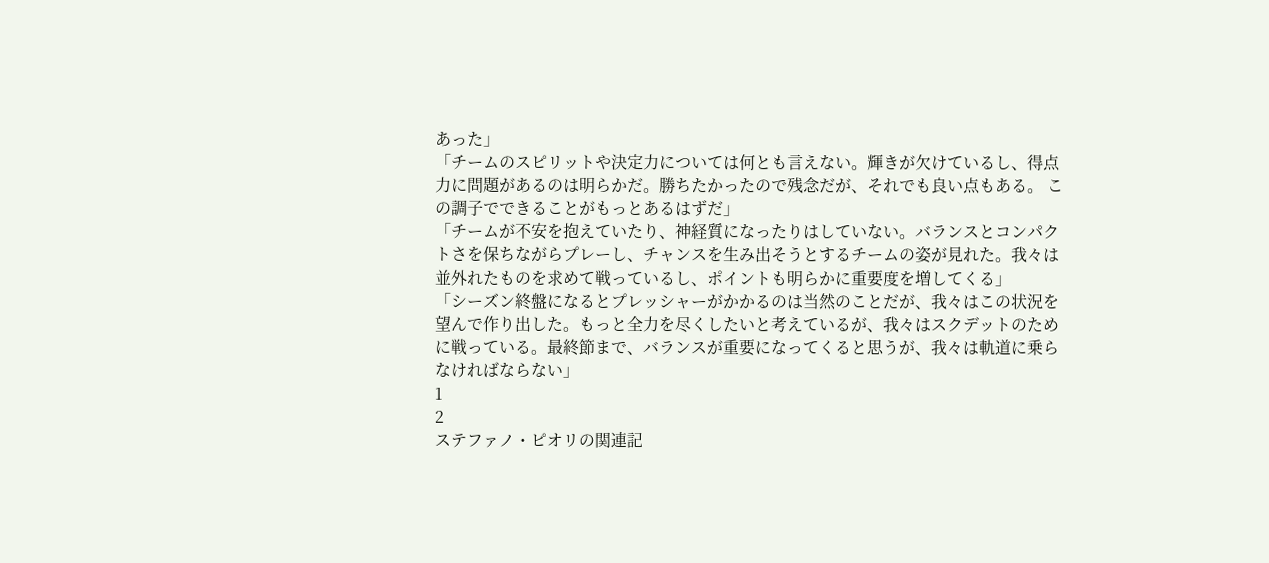あった」
「チームのスピリットや決定力については何とも言えない。輝きが欠けているし、得点力に問題があるのは明らかだ。勝ちたかったので残念だが、それでも良い点もある。 この調子でできることがもっとあるはずだ」
「チームが不安を抱えていたり、神経質になったりはしていない。バランスとコンパクトさを保ちながらプレーし、チャンスを生み出そうとするチームの姿が見れた。我々は並外れたものを求めて戦っているし、ポイントも明らかに重要度を増してくる」
「シーズン終盤になるとプレッシャーがかかるのは当然のことだが、我々はこの状況を望んで作り出した。もっと全力を尽くしたいと考えているが、我々はスクデットのために戦っている。最終節まで、バランスが重要になってくると思うが、我々は軌道に乗らなければならない」
1
2
ステファノ・ピオリの関連記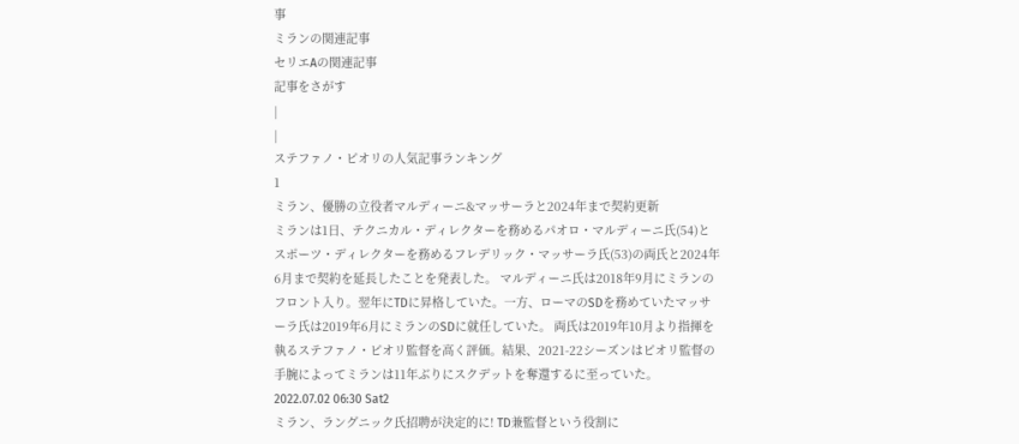事
ミランの関連記事
セリエAの関連記事
記事をさがす
|
|
ステファノ・ピオリの人気記事ランキング
1
ミラン、優勝の立役者マルディーニ&マッサーラと2024年まで契約更新
ミランは1日、テクニカル・ディレクターを務めるパオロ・マルディーニ氏(54)とスポーツ・ディレクターを務めるフレデリック・マッサーラ氏(53)の両氏と2024年6月まで契約を延長したことを発表した。 マルディーニ氏は2018年9月にミランのフロント入り。翌年にTDに昇格していた。一方、ローマのSDを務めていたマッサーラ氏は2019年6月にミランのSDに就任していた。 両氏は2019年10月より指揮を執るステファノ・ピオリ監督を高く評価。結果、2021-22シーズンはピオリ監督の手腕によってミランは11年ぶりにスクデットを奪還するに至っていた。 2022.07.02 06:30 Sat2
ミラン、ラングニック氏招聘が決定的に! TD兼監督という役割に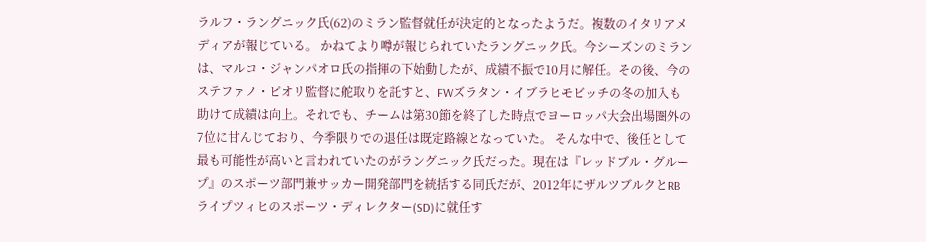ラルフ・ラングニック氏(62)のミラン監督就任が決定的となったようだ。複数のイタリアメディアが報じている。 かねてより噂が報じられていたラングニック氏。今シーズンのミランは、マルコ・ジャンパオロ氏の指揮の下始動したが、成績不振で10月に解任。その後、今のステファノ・ピオリ監督に舵取りを託すと、FWズラタン・イブラヒモビッチの冬の加入も助けて成績は向上。それでも、チームは第30節を終了した時点でヨーロッパ大会出場圏外の7位に甘んじており、今季限りでの退任は既定路線となっていた。 そんな中で、後任として最も可能性が高いと言われていたのがラングニック氏だった。現在は『レッドブル・グループ』のスポーツ部門兼サッカー開発部門を統括する同氏だが、2012年にザルツブルクとRBライプツィヒのスポーツ・ディレクター(SD)に就任す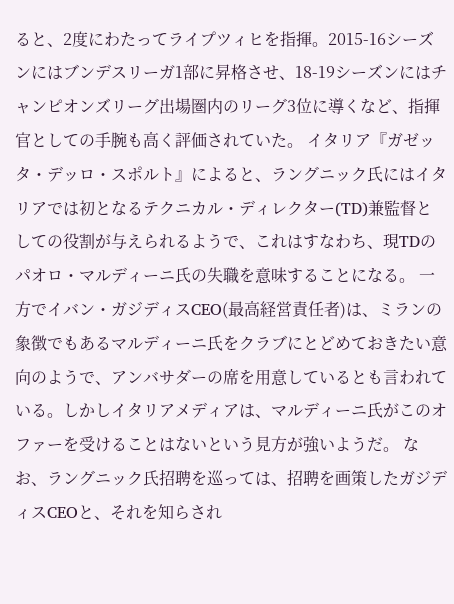ると、2度にわたってライプツィヒを指揮。2015-16シーズンにはブンデスリーガ1部に昇格させ、18-19シーズンにはチャンピオンズリーグ出場圏内のリーグ3位に導くなど、指揮官としての手腕も高く評価されていた。 イタリア『ガゼッタ・デッロ・スポルト』によると、ラングニック氏にはイタリアでは初となるテクニカル・ディレクター(TD)兼監督としての役割が与えられるようで、これはすなわち、現TDのパオロ・マルディーニ氏の失職を意味することになる。 一方でイバン・ガジディスCEO(最高経営責任者)は、ミランの象徴でもあるマルディーニ氏をクラブにとどめておきたい意向のようで、アンバサダーの席を用意しているとも言われている。しかしイタリアメディアは、マルディーニ氏がこのオファーを受けることはないという見方が強いようだ。 なお、ラングニック氏招聘を巡っては、招聘を画策したガジディスCEOと、それを知らされ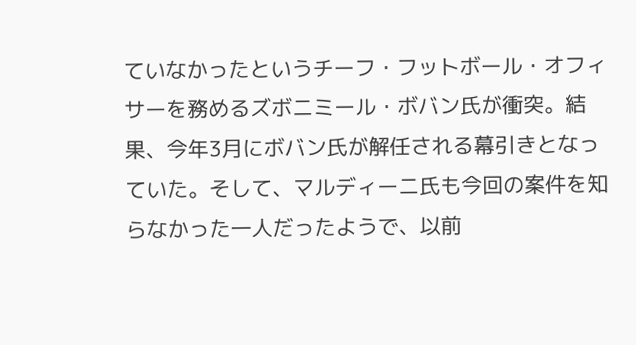ていなかったというチーフ・フットボール・オフィサーを務めるズボニミール・ボバン氏が衝突。結果、今年3月にボバン氏が解任される幕引きとなっていた。そして、マルディーニ氏も今回の案件を知らなかった一人だったようで、以前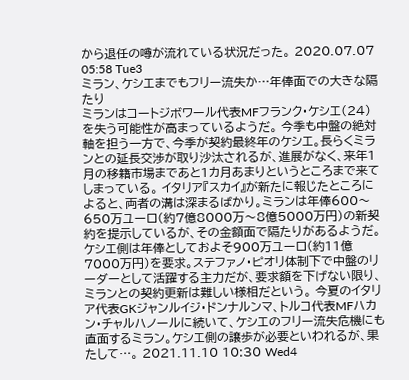から退任の噂が流れている状況だった。 2020.07.07 05:58 Tue3
ミラン、ケシエまでもフリー流失か…年俸面での大きな隔たり
ミランはコートジボワール代表MFフランク・ケシエ(24)を失う可能性が高まっているようだ。 今季も中盤の絶対軸を担う一方で、今季が契約最終年のケシエ。長らくミランとの延長交渉が取り沙汰されるが、進展がなく、来年1月の移籍市場まであと1カ月あまりというところまで来てしまっている。 イタリア『スカイ』が新たに報じたところによると、両者の溝は深まるばかり。ミランは年俸600〜650万ユーロ(約7億8000万〜8億5000万円)の新契約を提示しているが、その金額面で隔たりがあるようだ。 ケシエ側は年俸としておよそ900万ユーロ(約11億7000万円)を要求。ステファノ・ピオリ体制下で中盤のリーダーとして活躍する主力だが、要求額を下げない限り、ミランとの契約更新は難しい様相だという。 今夏のイタリア代表GKジャンルイジ・ドンナルンマ、トルコ代表MFハカン・チャルハノールに続いて、ケシエのフリー流失危機にも直面するミラン。ケシエ側の譲歩が必要といわれるが、果たして…。 2021.11.10 10:30 Wed4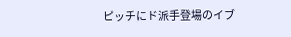ピッチにド派手登場のイブ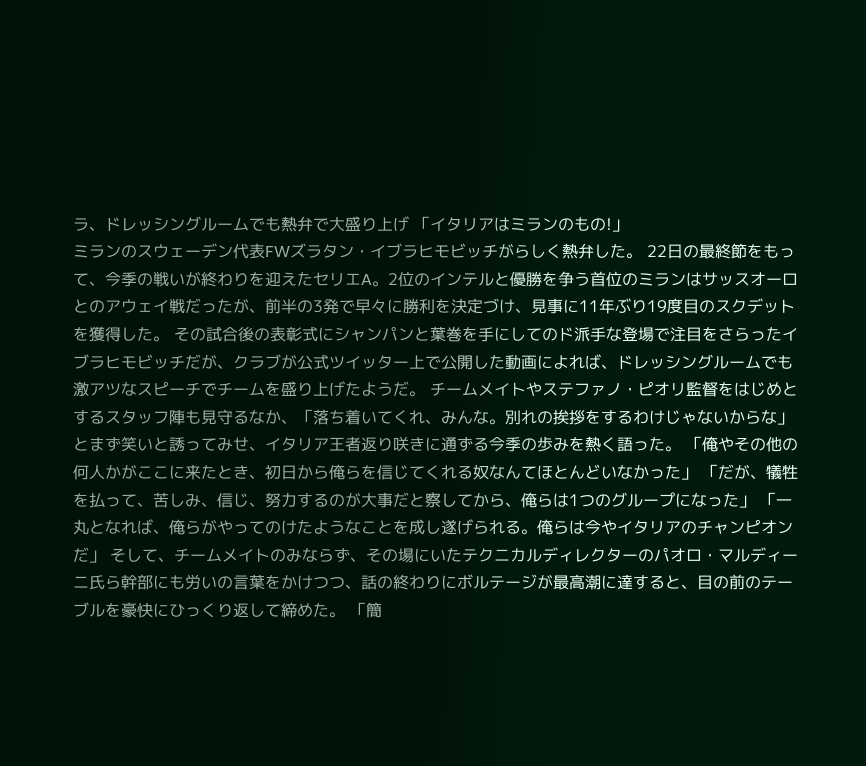ラ、ドレッシングルームでも熱弁で大盛り上げ 「イタリアはミランのもの!」
ミランのスウェーデン代表FWズラタン・イブラヒモビッチがらしく熱弁した。 22日の最終節をもって、今季の戦いが終わりを迎えたセリエA。2位のインテルと優勝を争う首位のミランはサッスオーロとのアウェイ戦だったが、前半の3発で早々に勝利を決定づけ、見事に11年ぶり19度目のスクデットを獲得した。 その試合後の表彰式にシャンパンと葉巻を手にしてのド派手な登場で注目をさらったイブラヒモビッチだが、クラブが公式ツイッター上で公開した動画によれば、ドレッシングルームでも激アツなスピーチでチームを盛り上げたようだ。 チームメイトやステファノ・ピオリ監督をはじめとするスタッフ陣も見守るなか、「落ち着いてくれ、みんな。別れの挨拶をするわけじゃないからな」とまず笑いと誘ってみせ、イタリア王者返り咲きに通ずる今季の歩みを熱く語った。 「俺やその他の何人かがここに来たとき、初日から俺らを信じてくれる奴なんてほとんどいなかった」 「だが、犠牲を払って、苦しみ、信じ、努力するのが大事だと察してから、俺らは1つのグループになった」 「一丸となれば、俺らがやってのけたようなことを成し遂げられる。俺らは今やイタリアのチャンピオンだ」 そして、チームメイトのみならず、その場にいたテクニカルディレクターのパオロ・マルディーニ氏ら幹部にも労いの言葉をかけつつ、話の終わりにボルテージが最高潮に達すると、目の前のテーブルを豪快にひっくり返して締めた。 「簡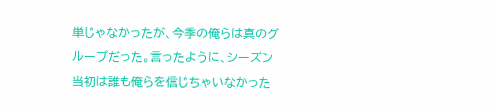単じゃなかったが、今季の俺らは真のグループだった。言ったように、シーズン当初は誰も俺らを信じちゃいなかった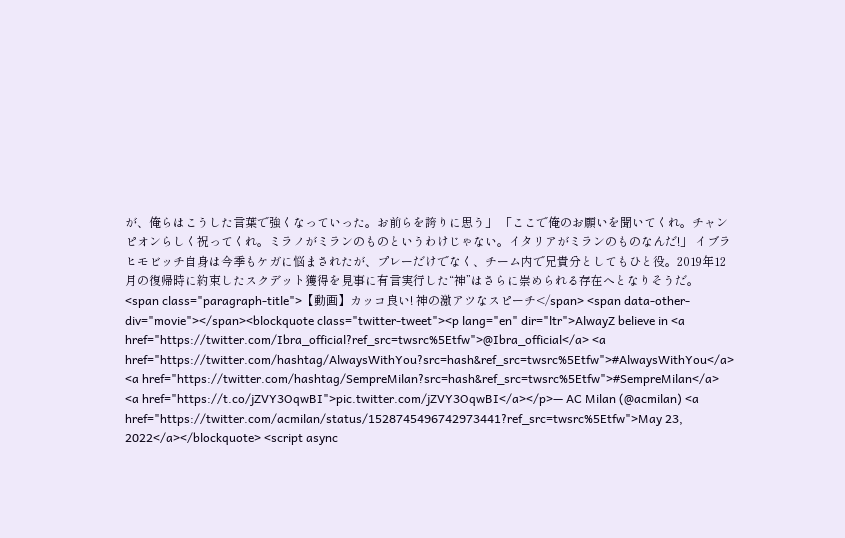が、俺らはこうした言葉で強くなっていった。お前らを誇りに思う」 「ここで俺のお願いを聞いてくれ。チャンピオンらしく祝ってくれ。ミラノがミランのものというわけじゃない。イタリアがミランのものなんだ!」 イブラヒモビッチ自身は今季もケガに悩まされたが、プレーだけでなく、チーム内で兄貴分としてもひと役。2019年12月の復帰時に約束したスクデット獲得を見事に有言実行した“神”はさらに崇められる存在へとなりそうだ。 <span class="paragraph-title">【動画】カッコ良い! 神の激アツなスピーチ</span> <span data-other-div="movie"></span><blockquote class="twitter-tweet"><p lang="en" dir="ltr">AlwayZ believe in <a href="https://twitter.com/Ibra_official?ref_src=twsrc%5Etfw">@Ibra_official</a> <a href="https://twitter.com/hashtag/AlwaysWithYou?src=hash&ref_src=twsrc%5Etfw">#AlwaysWithYou</a> <a href="https://twitter.com/hashtag/SempreMilan?src=hash&ref_src=twsrc%5Etfw">#SempreMilan</a> <a href="https://t.co/jZVY3OqwBI">pic.twitter.com/jZVY3OqwBI</a></p>— AC Milan (@acmilan) <a href="https://twitter.com/acmilan/status/1528745496742973441?ref_src=twsrc%5Etfw">May 23, 2022</a></blockquote> <script async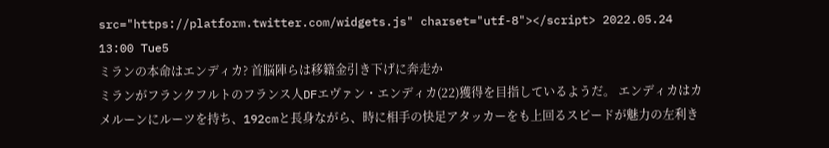src="https://platform.twitter.com/widgets.js" charset="utf-8"></script> 2022.05.24 13:00 Tue5
ミランの本命はエンディカ? 首脳陣らは移籍金引き下げに奔走か
ミランがフランクフルトのフランス人DFエヴァン・エンディカ(22)獲得を目指しているようだ。 エンディカはカメルーンにルーツを持ち、192cmと長身ながら、時に相手の快足アタッカーをも上回るスピードが魅力の左利き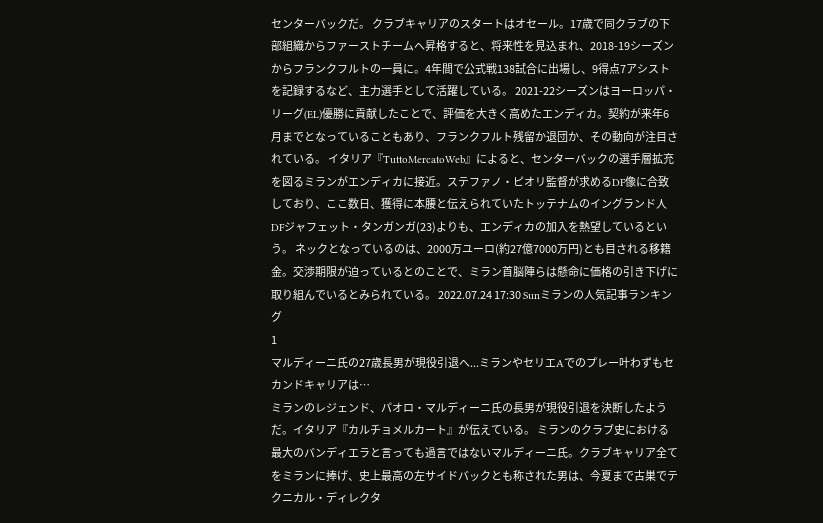センターバックだ。 クラブキャリアのスタートはオセール。17歳で同クラブの下部組織からファーストチームへ昇格すると、将来性を見込まれ、2018-19シーズンからフランクフルトの一員に。4年間で公式戦138試合に出場し、9得点7アシストを記録するなど、主力選手として活躍している。 2021-22シーズンはヨーロッパ・リーグ(EL)優勝に貢献したことで、評価を大きく高めたエンディカ。契約が来年6月までとなっていることもあり、フランクフルト残留か退団か、その動向が注目されている。 イタリア『TuttoMercatoWeb』によると、センターバックの選手層拡充を図るミランがエンディカに接近。ステファノ・ピオリ監督が求めるDF像に合致しており、ここ数日、獲得に本腰と伝えられていたトッテナムのイングランド人DFジャフェット・タンガンガ(23)よりも、エンディカの加入を熱望しているという。 ネックとなっているのは、2000万ユーロ(約27億7000万円)とも目される移籍金。交渉期限が迫っているとのことで、ミラン首脳陣らは懸命に価格の引き下げに取り組んでいるとみられている。 2022.07.24 17:30 Sunミランの人気記事ランキング
1
マルディーニ氏の27歳長男が現役引退へ...ミランやセリエAでのプレー叶わずもセカンドキャリアは…
ミランのレジェンド、パオロ・マルディーニ氏の長男が現役引退を決断したようだ。イタリア『カルチョメルカート』が伝えている。 ミランのクラブ史における最大のバンディエラと言っても過言ではないマルディーニ氏。クラブキャリア全てをミランに捧げ、史上最高の左サイドバックとも称された男は、今夏まで古巣でテクニカル・ディレクタ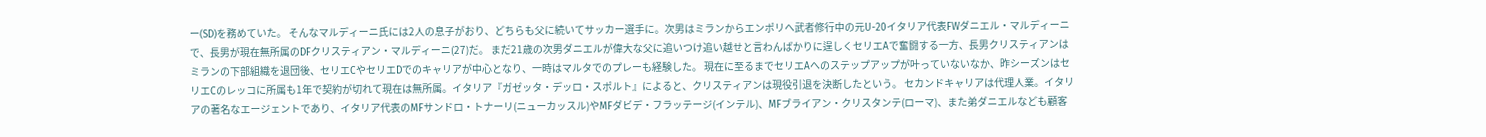ー(SD)を務めていた。 そんなマルディーニ氏には2人の息子がおり、どちらも父に続いてサッカー選手に。次男はミランからエンポリへ武者修行中の元U-20イタリア代表FWダニエル・マルディーニで、長男が現在無所属のDFクリスティアン・マルディーニ(27)だ。 まだ21歳の次男ダニエルが偉大な父に追いつけ追い越せと言わんばかりに逞しくセリエAで奮闘する一方、長男クリスティアンはミランの下部組織を退団後、セリエCやセリエDでのキャリアが中心となり、一時はマルタでのプレーも経験した。 現在に至るまでセリエAへのステップアップが叶っていないなか、昨シーズンはセリエCのレッコに所属も1年で契約が切れて現在は無所属。イタリア『ガゼッタ・デッロ・スポルト』によると、クリスティアンは現役引退を決断したという。 セカンドキャリアは代理人業。イタリアの著名なエージェントであり、イタリア代表のMFサンドロ・トナーリ(ニューカッスル)やMFダビデ・フラッテージ(インテル)、MFブライアン・クリスタンテ(ローマ)、また弟ダニエルなども顧客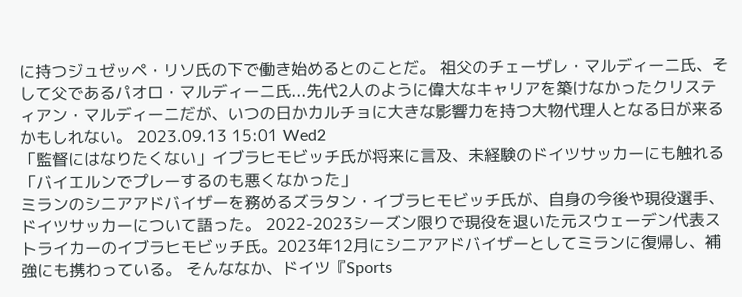に持つジュゼッペ・リソ氏の下で働き始めるとのことだ。 祖父のチェーザレ・マルディーニ氏、そして父であるパオロ・マルディーニ氏...先代2人のように偉大なキャリアを築けなかったクリスティアン・マルディーニだが、いつの日かカルチョに大きな影響力を持つ大物代理人となる日が来るかもしれない。 2023.09.13 15:01 Wed2
「監督にはなりたくない」イブラヒモビッチ氏が将来に言及、未経験のドイツサッカーにも触れる「バイエルンでプレーするのも悪くなかった」
ミランのシニアアドバイザーを務めるズラタン・イブラヒモビッチ氏が、自身の今後や現役選手、ドイツサッカーについて語った。 2022-2023シーズン限りで現役を退いた元スウェーデン代表ストライカーのイブラヒモビッチ氏。2023年12月にシニアアドバイザーとしてミランに復帰し、補強にも携わっている。 そんななか、ドイツ『Sports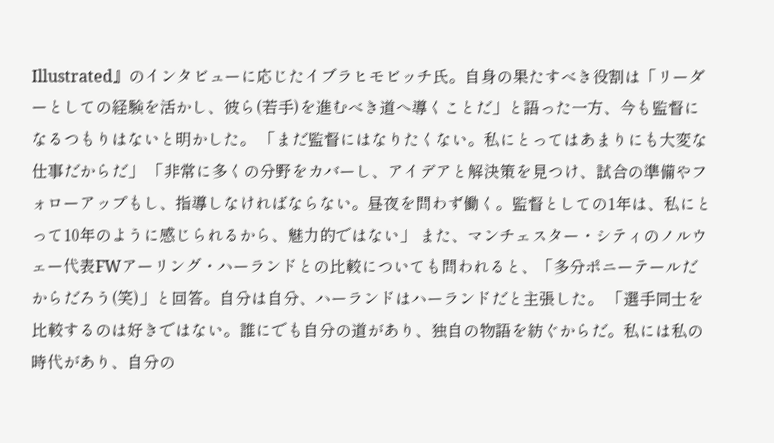Illustrated』のインタビューに応じたイブラヒモビッチ氏。自身の果たすべき役割は「リーダーとしての経験を活かし、彼ら(若手)を進むべき道へ導くことだ」と語った一方、今も監督になるつもりはないと明かした。 「まだ監督にはなりたくない。私にとってはあまりにも大変な仕事だからだ」 「非常に多くの分野をカバーし、アイデアと解決策を見つけ、試合の準備やフォローアップもし、指導しなければならない。昼夜を問わず働く。監督としての1年は、私にとって10年のように感じられるから、魅力的ではない」 また、マンチェスター・シティのノルウェー代表FWアーリング・ハーランドとの比較についても問われると、「多分ポニーテールだからだろう(笑)」と回答。自分は自分、ハーランドはハーランドだと主張した。 「選手同士を比較するのは好きではない。誰にでも自分の道があり、独自の物語を紡ぐからだ。私には私の時代があり、自分の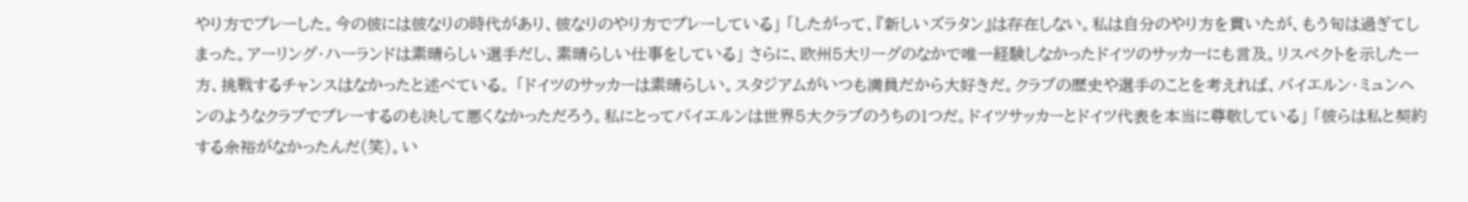やり方でプレーした。今の彼には彼なりの時代があり、彼なりのやり方でプレーしている」 「したがって、『新しいズラタン』は存在しない。私は自分のやり方を貫いたが、もう旬は過ぎてしまった。アーリング・ハーランドは素晴らしい選手だし、素晴らしい仕事をしている」 さらに、欧州5大リーグのなかで唯一経験しなかったドイツのサッカーにも言及。リスペクトを示した一方、挑戦するチャンスはなかったと述べている。 「ドイツのサッカーは素晴らしい。スタジアムがいつも満員だから大好きだ。クラブの歴史や選手のことを考えれば、バイエルン・ミュンヘンのようなクラブでプレーするのも決して悪くなかっただろう。私にとってバイエルンは世界5大クラブのうちの1つだ。ドイツサッカーとドイツ代表を本当に尊敬している」 「彼らは私と契約する余裕がなかったんだ(笑)。い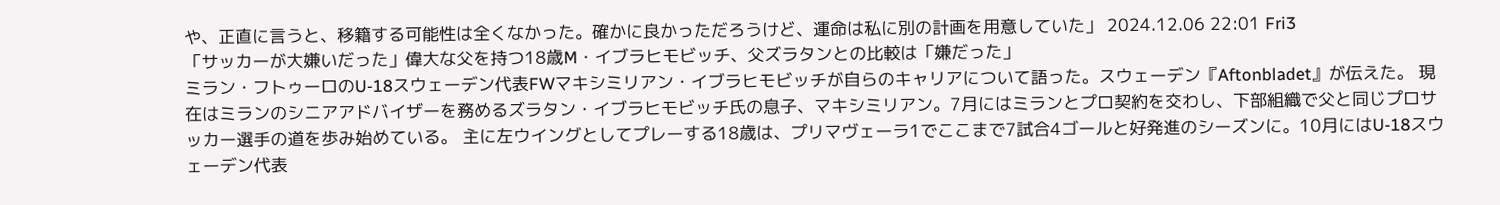や、正直に言うと、移籍する可能性は全くなかった。確かに良かっただろうけど、運命は私に別の計画を用意していた」 2024.12.06 22:01 Fri3
「サッカーが大嫌いだった」偉大な父を持つ18歳M・イブラヒモビッチ、父ズラタンとの比較は「嫌だった」
ミラン・フトゥーロのU-18スウェーデン代表FWマキシミリアン・イブラヒモビッチが自らのキャリアについて語った。スウェーデン『Aftonbladet』が伝えた。 現在はミランのシニアアドバイザーを務めるズラタン・イブラヒモビッチ氏の息子、マキシミリアン。7月にはミランとプロ契約を交わし、下部組織で父と同じプロサッカー選手の道を歩み始めている。 主に左ウイングとしてプレーする18歳は、プリマヴェーラ1でここまで7試合4ゴールと好発進のシーズンに。10月にはU-18スウェーデン代表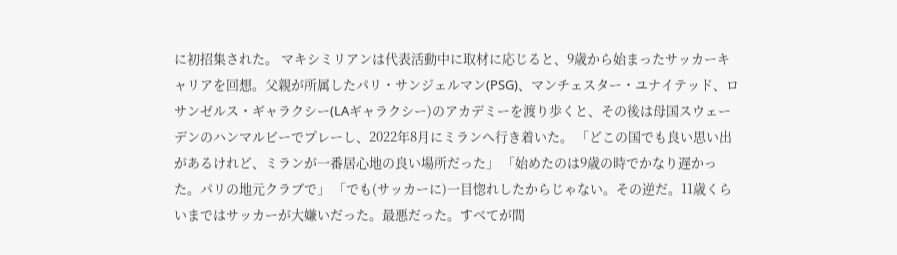に初招集された。 マキシミリアンは代表活動中に取材に応じると、9歳から始まったサッカーキャリアを回想。父親が所属したパリ・サンジェルマン(PSG)、マンチェスター・ユナイテッド、ロサンゼルス・ギャラクシー(LAギャラクシー)のアカデミーを渡り歩くと、その後は母国スウェーデンのハンマルビーでプレーし、2022年8月にミランへ行き着いた。 「どこの国でも良い思い出があるけれど、ミランが一番居心地の良い場所だった」 「始めたのは9歳の時でかなり遅かった。パリの地元クラブで」 「でも(サッカーに)一目惚れしたからじゃない。その逆だ。11歳くらいまではサッカーが大嫌いだった。最悪だった。すべてが間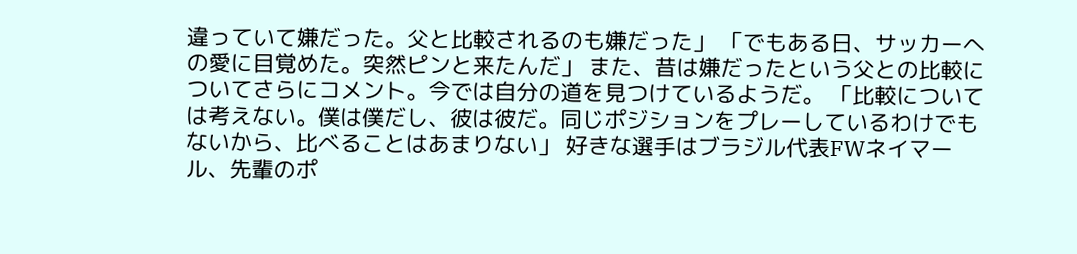違っていて嫌だった。父と比較されるのも嫌だった」 「でもある日、サッカーへの愛に目覚めた。突然ピンと来たんだ」 また、昔は嫌だったという父との比較についてさらにコメント。今では自分の道を見つけているようだ。 「比較については考えない。僕は僕だし、彼は彼だ。同じポジションをプレーしているわけでもないから、比べることはあまりない」 好きな選手はブラジル代表FWネイマール、先輩のポ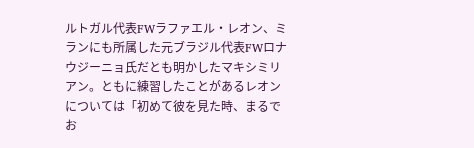ルトガル代表FWラファエル・レオン、ミランにも所属した元ブラジル代表FWロナウジーニョ氏だとも明かしたマキシミリアン。ともに練習したことがあるレオンについては「初めて彼を見た時、まるでお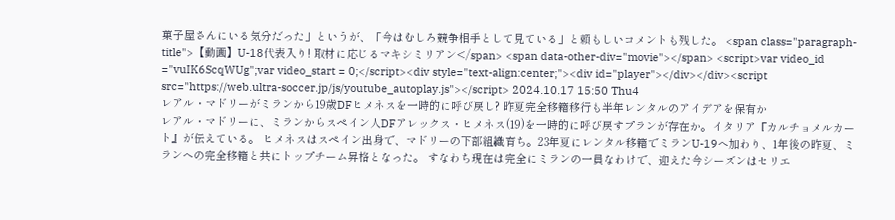菓子屋さんにいる気分だった」というが、「今はむしろ競争相手として見ている」と頼もしいコメントも残した。 <span class="paragraph-title">【動画】U-18代表入り! 取材に応じるマキシミリアン</span> <span data-other-div="movie"></span> <script>var video_id ="vuIK6ScqWUg";var video_start = 0;</script><div style="text-align:center;"><div id="player"></div></div><script src="https://web.ultra-soccer.jp/js/youtube_autoplay.js"></script> 2024.10.17 15:50 Thu4
レアル・マドリーがミランから19歳DFヒメネスを一時的に呼び戻し? 昨夏完全移籍移行も半年レンタルのアイデアを保有か
レアル・マドリーに、ミランからスペイン人DFアレックス・ヒメネス(19)を一時的に呼び戻すプランが存在か。イタリア『カルチョメルカート』が伝えている。 ヒメネスはスペイン出身で、マドリーの下部組織育ち。23年夏にレンタル移籍でミランU-19へ加わり、1年後の昨夏、ミランへの完全移籍と共にトップチーム昇格となった。 すなわち現在は完全にミランの一員なわけで、迎えた今シーズンはセリエ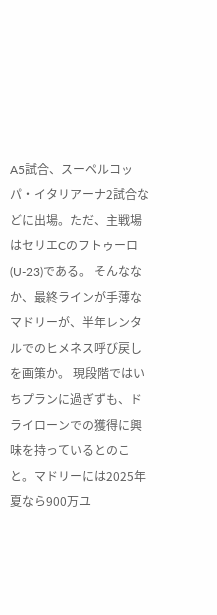A5試合、スーペルコッパ・イタリアーナ2試合などに出場。ただ、主戦場はセリエCのフトゥーロ(U-23)である。 そんななか、最終ラインが手薄なマドリーが、半年レンタルでのヒメネス呼び戻しを画策か。 現段階ではいちプランに過ぎずも、ドライローンでの獲得に興味を持っているとのこと。マドリーには2025年夏なら900万ユ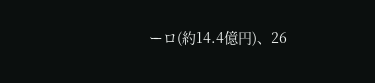ーロ(約14.4億円)、26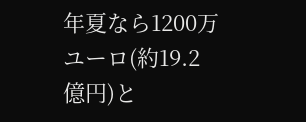年夏なら1200万ユーロ(約19.2億円)と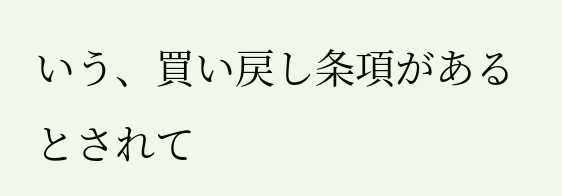いう、買い戻し条項があるとされて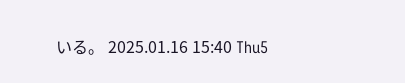いる。 2025.01.16 15:40 Thu5